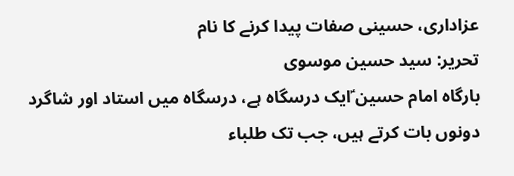عزاداری، حسینی صفات پیدا کرنے کا نام
تحریر: سید حسین موسوی
بارگاہ امام حسین ؑایک درسگاہ ہے، درسگاہ میں استاد اور شاگرد دونوں بات کرتے ہیں، جب تک طلباء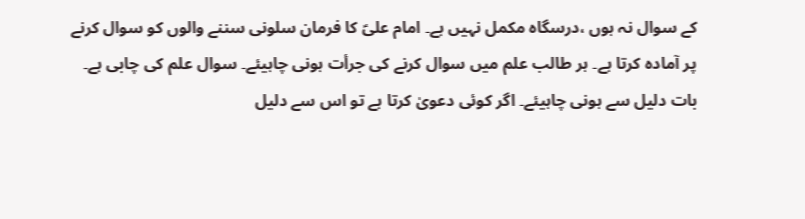کے سوال نہ ہوں ،درسگاہ مکمل نہیں ہے۔ امام علیؑ کا فرمان سلونی سننے والوں کو سوال کرنے پر آمادہ کرتا ہے۔ ہر طالب علم میں سوال کرنے کی جرأت ہونی چاہیئے۔ سوال علم کی چابی ہے۔ بات دلیل سے ہونی چاہیئے۔ اگر کوئی دعویٰ کرتا ہے تو اس سے دلیل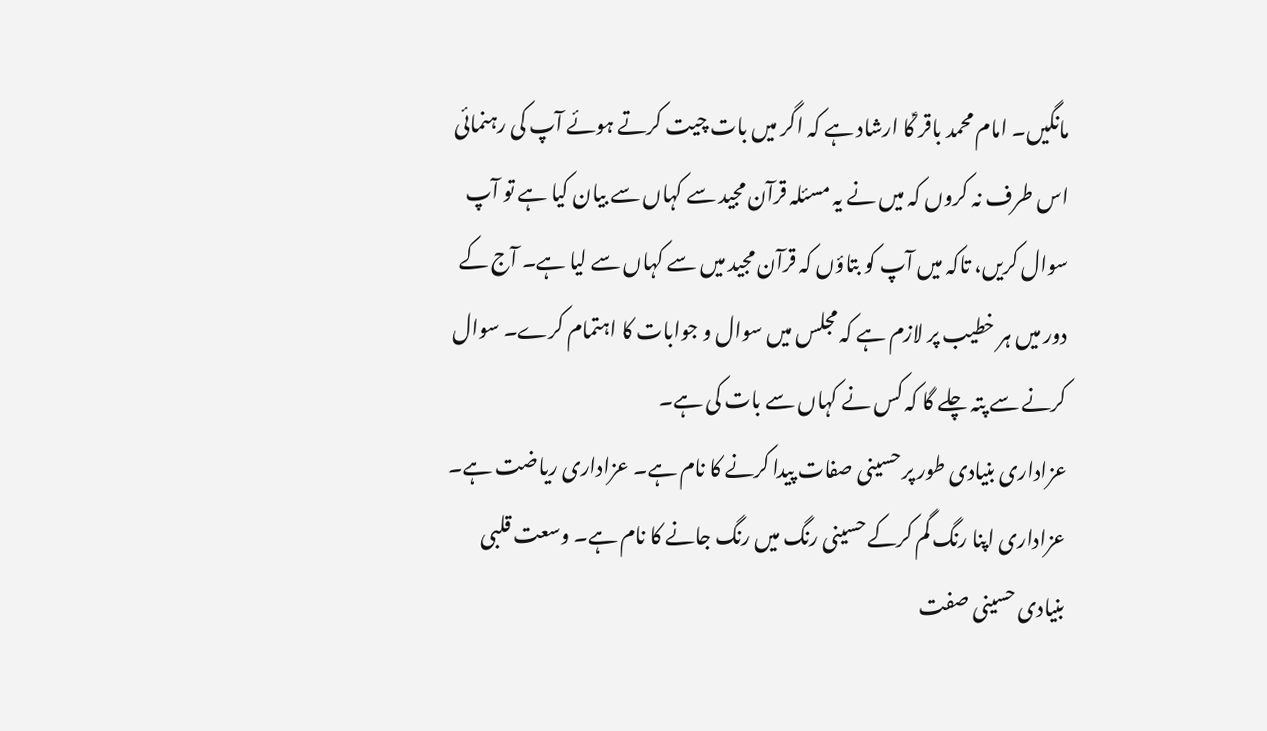مانگیں۔ امام محمد باقر ؑکا ارشاد ہے کہ اگر میں بات چیت کرتے ہوئے آپ کی رہنمائی اس طرف نہ کروں کہ میں نے یہ مسئلہ قرآن مجید سے کہاں سے بیان کیا ہے تو آپ سوال کریں، تاکہ میں آپ کو بتاؤں کہ قرآن مجید میں سے کہاں سے لیا ہے۔ آج کے دور میں ہر خطیب پر لازم ہے کہ مجلس میں سوال و جوابات کا اہتمام کرے۔ سوال کرنے سے پتہ چلے گا کہ کس نے کہاں سے بات کی ہے۔
عزاداری بنیادی طور پر حسینی صفات پیدا کرنے کا نام ہے۔ عزاداری ریاضت ہے۔ عزاداری اپنا رنگ گم کرکے حسینی رنگ میں رنگ جانے کا نام ہے۔ وسعت قلبی بنیادی حسینی صفت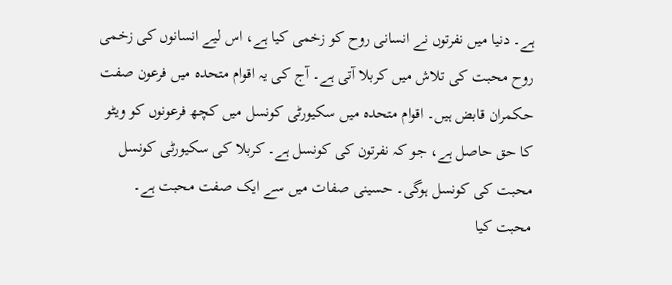ہے۔ دنیا میں نفرتوں نے انسانی روح کو زخمی کیا ہے، اس لیے انسانوں کی زخمی روح محبت کی تلاش میں کربلا آتی ہے۔ آج کی یہ اقوام متحدہ میں فرعون صفت حکمران قابض ہیں۔ اقوام متحدہ میں سکیورٹی کونسل میں کچھ فرعونوں کو ویٹو کا حق حاصل ہے، جو کہ نفرتون کی کونسل ہے۔ کربلا کی سکیورٹی کونسل محبت کی کونسل ہوگی۔ حسینی صفات میں سے ایک صفت محبت ہے۔ محبت کیا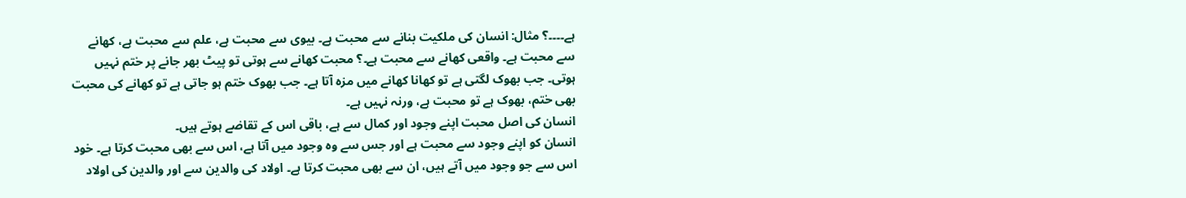ہے۔۔۔۔؟ مثال: انسان کی ملکیت بنانے سے محبت ہے۔ بیوی سے محبت ہے، علم سے محبت ہے، کھانے سے محبت ہے۔ واقعی کھانے سے محبت ہے۔؟ محبت کھانے سے ہوتی تو پیٹ بھر جانے پر ختم نہیں ہوتی۔ جب بھوک لگتی ہے تو کھانا کھانے میں مزہ آتا ہے۔ جب بھوک ختم ہو جاتی ہے تو کھانے کی محبت بھی ختم، بھوک ہے تو محبت ہے، ورنہ نہیں ہے۔
انسان کی اصل محبت اپنے وجود اور کمال سے ہے، باقی اس کے تقاضے ہوتے ہیں۔
انسان کو اپنے وجود سے محبت ہے اور جس سے وہ وجود میں آتا ہے، اس سے بھی محبت کرتا ہے۔ خود اس سے جو وجود میں آتے ہیں، ان سے بھی محبت کرتا ہے۔ اولاد کی والدین سے اور والدین کی اولاد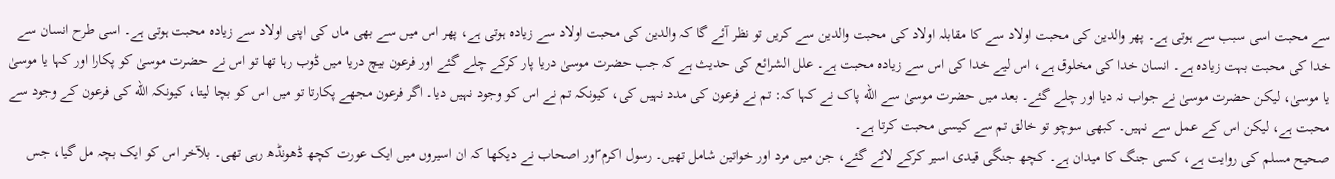سے محبت اسی سبب سے ہوتی ہے۔ پھر والدین کی محبت اولاد سے کا مقابلہ اولاد کی محبت والدین سے کریں تو نظر آئے گا کہ والدین کی محبت اولاد سے زیادہ ہوتی ہے، پھر اس میں سے بھی ماں کی اپنی اولاد سے زیادہ محبت ہوتی ہے۔ اسی طرح انسان سے خدا کی محبت بہت زیادہ ہے۔ انسان خدا کی مخلوق ہے، اس لیے خدا کی اس سے زیادہ محبت ہے۔ علل الشرائع کی حدیث ہے کہ جب حضرت موسیٰ دریا پار کرکے چلے گئے اور فرعون بیچ دریا میں ڈوب رہا تھا تو اس نے حضرت موسیٰ کو پکارا اور کہا یا موسیٰ یا موسیٰ، لیکن حضرت موسیٰ نے جواب نہ دیا اور چلے گئے۔ بعد میں حضرت موسیٰ سے الله پاک نے کہا کہ: تم نے فرعون کی مدد نہیں کی، کیونکہ تم نے اس کو وجود نہیں دیا۔ اگر فرعون مجھے پکارتا تو میں اس کو بچا لیتا، کیونکہ الله کی فرعون کے وجود سے محبت ہے، لیکن اس کے عمل سے نہیں۔ کبھی سوچو تو خالق تم سے کیسی محبت کرتا ہے۔
صحیح مسلم کی روایت ہے، کسی جنگ کا میدان ہے۔ کچھ جنگی قیدی اسیر کرکے لائے گئے، جن میں مرد اور خواتین شامل تھیں۔ رسول اکرم ؐاور اصحاب نے دیکھا کہ ان اسیروں میں ایک عورت کچھ ڈھونڈھ رہی تھی۔ بلآخر اس کو ایک بچہ مل گیا، جس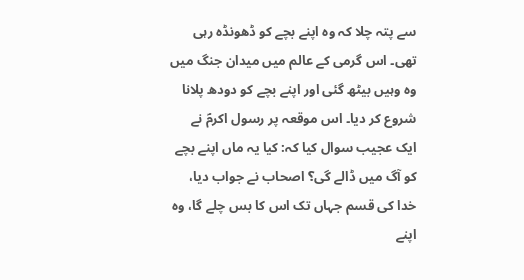سے پتہ چلا کہ وہ اپنے بچے کو ڈھونڈہ رہی تھی۔ اس گرمی کے عالم میں میدان جنگ میں وہ وہیں بیٹھ گئی اور اپنے بچے کو دودھ پلانا شروع کر دیا۔ اس موقعہ پر رسول اکرمؐ نے ایک عجیب سوال کیا کہ: کیا یہ ماں اپنے بچے کو آگ میں ڈالے گی؟ اصحاب نے جواب دیا، خدا کی قسم جہاں تک اس کا بس چلے گا، وہ اپنے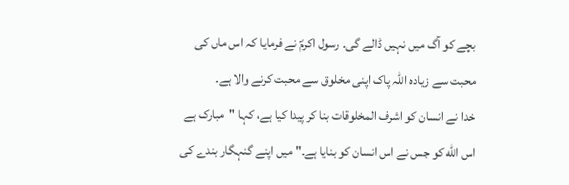بچے کو آگ میں نہیں ڈالے گی۔ رسول اکرمؐ نے فرمایا کہ اس ماں کی محبت سے زیادہ اللہ پاک اپنی مخلوق سے محبت کرنے والا ہے۔
خدا نے انسان کو اشرف المخلوقات بنا کر پیدا کیا ہے، کہا "مبارک ہے اس الله کو جس نے اس انسان کو بنایا ہے۔" میں اپنے گنہگار بندے کی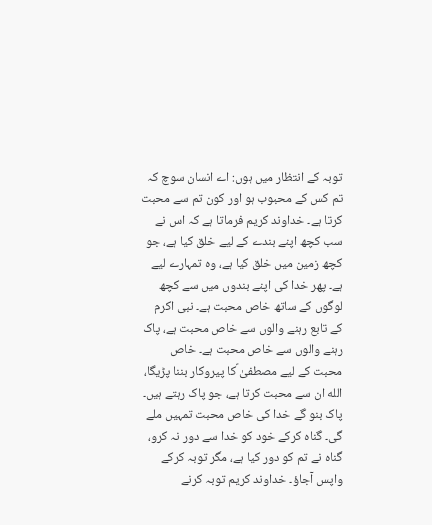توبہ کے انتظار میں ہوں: اے انسان سوچ کہ تم کس کے محبوب ہو اور کون تم سے محبت کرتا ہے۔ خداوند کریم فرماتا ہے کہ اس نے سب کچھ اپنے بندے کے لیے خلق کیا ہے، جو کچھ زمین میں خلق کیا ہے، وہ تمہارے لیے ہے۔ پھر خدا کی اپنے بندوں میں سے کچھ لوگوں کے ساتھ خاص محبت ہے۔ نبی اکرم کے تابع رہنے والوں سے خاص محبت ہے، پاک رہنے والوں سے خاص محبت ہے۔ خاص محبت کے لیے مصطفیٰ ؐکا پیروکار بننا پڑیگا، الله ان سے محبت کرتا ہے، جو پاک رہتے ہیں۔ پاک بنو گے خدا کی خاص محبت تمہیں ملے گی۔ گناہ کرکے خود کو خدا سے دور نہ کرو، گناہ نے تم کو دور کیا ہے، مگر توبہ کرکے واپس آجاؤ۔ خداوند کریم توبہ کرنے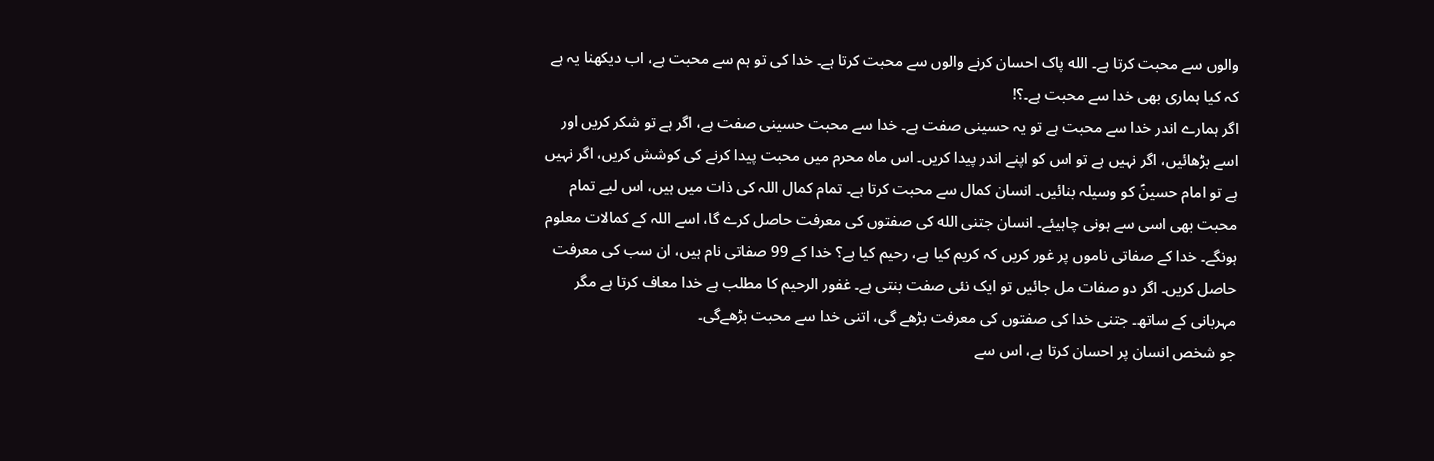والوں سے محبت کرتا ہے۔ الله پاک احسان کرنے والوں سے محبت کرتا ہے۔ خدا کی تو ہم سے محبت ہے، اب دیکھنا یہ ہے کہ کیا ہماری بھی خدا سے محبت ہے۔؟!
اگر ہمارے اندر خدا سے محبت ہے تو یہ حسینی صفت ہے۔ خدا سے محبت حسینی صفت ہے، اگر ہے تو شکر کریں اور اسے بڑھائیں، اگر نہیں ہے تو اس کو اپنے اندر پیدا کریں۔ اس ماہ محرم میں محبت پیدا کرنے کی کوشش کریں، اگر نہیں ہے تو امام حسینؑ کو وسیلہ بنائیں۔ انسان کمال سے محبت کرتا ہے۔ تمام کمال اللہ کی ذات میں ہیں، اس لیے تمام محبت بھی اسی سے ہونی چاہیئے۔ انسان جتنی الله کی صفتوں کی معرفت حاصل کرے گا، اسے اللہ کے کمالات معلوم ہونگے۔ خدا کے صفاتی ناموں پر غور کریں کہ کریم کیا ہے، رحیم کیا ہے؟ خدا کے 99 صفاتی نام ہیں، ان سب کی معرفت حاصل کریں۔ اگر دو صفات مل جائیں تو ایک نئی صفت بنتی ہے۔ غفور الرحیم کا مطلب ہے خدا معاف کرتا ہے مگر مہربانی کے ساتھ۔ جتنی خدا کی صفتوں کی معرفت بڑھے گی، اتنی خدا سے محبت بڑھےگی۔
جو شخص انسان پر احسان کرتا ہے، اس سے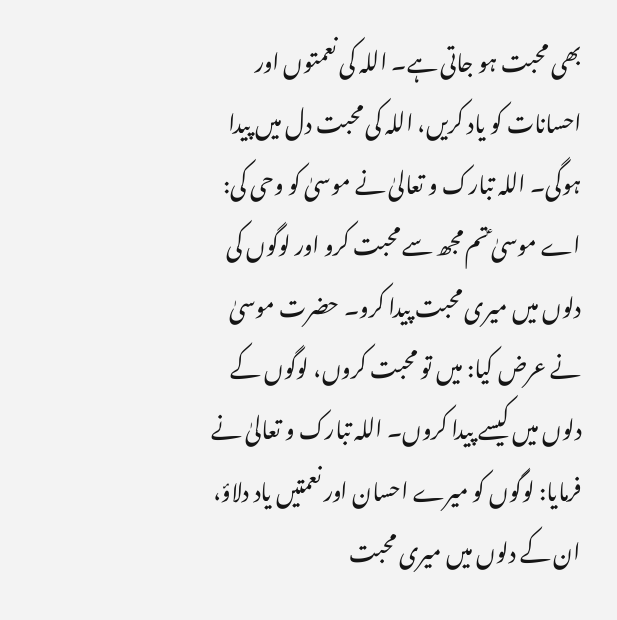بھی محبت ہو جاتی ہے۔ اللہ کی نعمتوں اور احسانات کو یاد کریں، اللہ کی محبت دل میں پیدا ہوگی۔ اللہ تبارک و تعالیٰ نے موسیٰ کو وحی کی: اے موسیٰ ؑتم مجھ سے محبت کرو اور لوگوں کی دلوں میں میری محبت پیدا کرو۔ حضرت موسیٰ نے عرض کیا: میں تو محبت کروں، لوگوں کے دلوں میں کیسے پیدا کروں۔ اللہ تبارک و تعالیٰ نے فرمایا: لوگوں کو میرے احسان اور نعمتیں یاد دلاؤ، ان کے دلوں میں میری محبت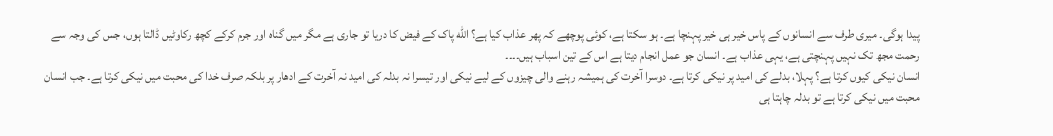پیدا ہوگی۔ میری طرف سے انسانوں کے پاس خیر ہی خیر پہنچا ہے۔ ہو سکتا ہے، کوئی پوچھے کہ پھر عذاب کیا ہے؟ الله پاک کے فیض کا دریا تو جاری ہے مگر میں گناہ اور جرم کرکے کچھ رکاوٹیں ڈالتا ہوں، جس کی وجہ سے رحمت مجھ تک نہیں پہنچتی ہے، یہی عذاب ہے۔ انسان جو عمل انجام دیتا ہے اس کے تین اسباب ہیں۔۔۔۔
انسان نیکی کیوں کرتا ہے؟ پہلا، بدلے کی امید پر نیکی کرتا ہے۔ دوسرا آخرت کی ہمیشہ رہنے والی چیزوں کے لیے نیکی اور تیسرا نہ بدلہ کی امید نہ آخرت کے ادھار پر بلکہ صرف خدا کی محبت میں نیکی کرتا ہے۔ جب انسان محبت میں نیکی کرتا ہے تو بدلہ چاہتا ہی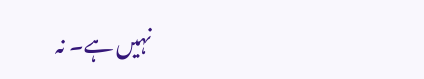نہیں ہے۔ نہ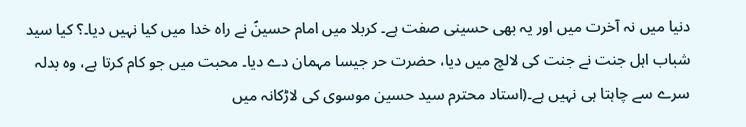دنیا میں نہ آخرت میں اور یہ بھی حسینی صفت ہے۔ کربلا میں امام حسینؑ نے راہ خدا میں کیا نہیں دیا۔؟ کیا سید شباب اہل جنت نے جنت کی لالچ میں دیا، حضرت حر جیسا مہمان دے دیا۔ محبت میں جو کام کرتا ہے، وہ بدلہ سرے سے چاہتا ہی نہیں ہے۔(استاد محترم سید حسین موسوی کی لاڑکانہ میں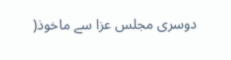دوسری مجلس عزا سے ماخوذ(